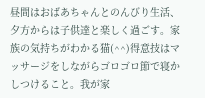昼間はおばあちゃんとのんびり生活、夕方からは子供達と楽しく過ごす。家族の気持ちがわかる猫(^^)得意技はマッサージをしながらゴロゴロ節で寝かしつけること。我が家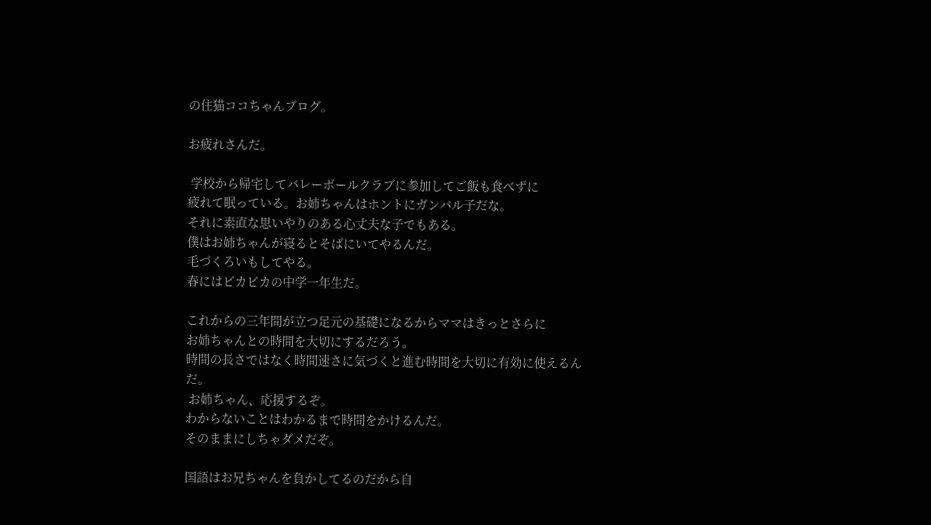の住猫ココちゃんブログ。

お疲れさんだ。

 学校から帰宅してバレーボールクラブに参加してご飯も食べずに
疲れて眠っている。お姉ちゃんはホントにガンバル子だな。
それに素直な思いやりのある心丈夫な子でもある。
僕はお姉ちゃんが寝るとそばにいてやるんだ。
毛づくろいもしてやる。
春にはピカピカの中学一年生だ。

これからの三年間が立つ足元の基礎になるからママはきっとさらに
お姉ちゃんとの時間を大切にするだろう。
時間の長さではなく時間速さに気づくと進む時間を大切に有効に使えるんだ。
 お姉ちゃん、応援するぞ。
わからないことはわかるまで時間をかけるんだ。
そのままにしちゃダメだぞ。

国語はお兄ちゃんを負かしてるのだから自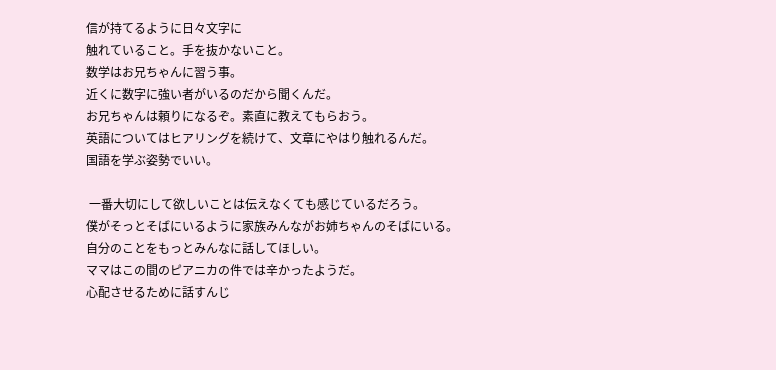信が持てるように日々文字に
触れていること。手を抜かないこと。
数学はお兄ちゃんに習う事。
近くに数字に強い者がいるのだから聞くんだ。
お兄ちゃんは頼りになるぞ。素直に教えてもらおう。
英語についてはヒアリングを続けて、文章にやはり触れるんだ。
国語を学ぶ姿勢でいい。

 一番大切にして欲しいことは伝えなくても感じているだろう。
僕がそっとそばにいるように家族みんながお姉ちゃんのそばにいる。
自分のことをもっとみんなに話してほしい。
ママはこの間のピアニカの件では辛かったようだ。
心配させるために話すんじ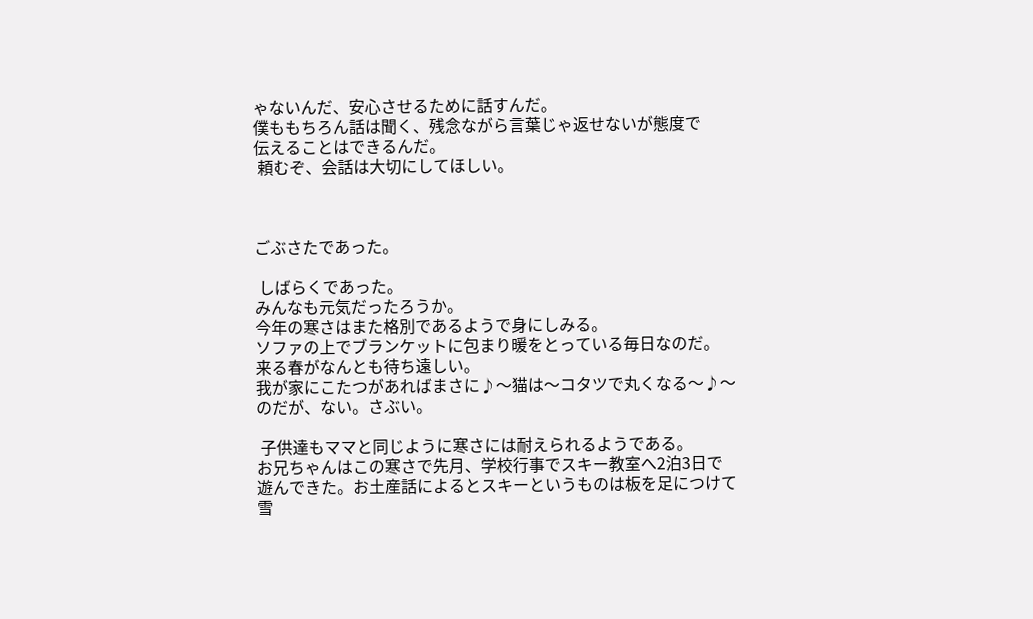ゃないんだ、安心させるために話すんだ。
僕ももちろん話は聞く、残念ながら言葉じゃ返せないが態度で
伝えることはできるんだ。
 頼むぞ、会話は大切にしてほしい。



ごぶさたであった。

 しばらくであった。
みんなも元気だったろうか。
今年の寒さはまた格別であるようで身にしみる。
ソファの上でブランケットに包まり暖をとっている毎日なのだ。
来る春がなんとも待ち遠しい。
我が家にこたつがあればまさに♪〜猫は〜コタツで丸くなる〜♪〜
のだが、ない。さぶい。

 子供達もママと同じように寒さには耐えられるようである。
お兄ちゃんはこの寒さで先月、学校行事でスキー教室へ2泊3日で
遊んできた。お土産話によるとスキーというものは板を足につけて
雪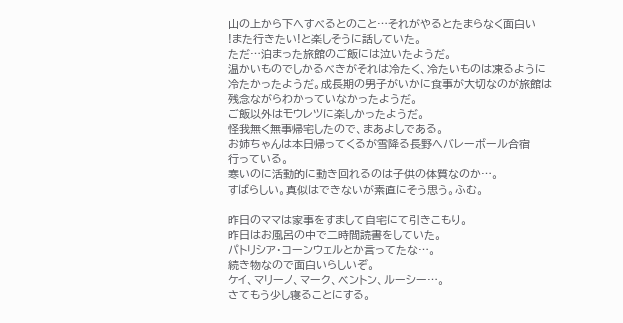山の上から下へすべるとのこと…それがやるとたまらなく面白い
!また行きたい!と楽しそうに話していた。
ただ…泊まった旅館のご飯には泣いたようだ。
温かいものでしかるべきがそれは冷たく、冷たいものは凍るように
冷たかったようだ。成長期の男子がいかに食事が大切なのが旅館は
残念ながらわかっていなかったようだ。
ご飯以外はモウレツに楽しかったようだ。
怪我無く無事帰宅したので、まあよしである。
お姉ちゃんは本日帰ってくるが雪降る長野へバレーボール合宿
行っている。
寒いのに活動的に動き回れるのは子供の体質なのか…。
すばらしい。真似はできないが素直にそう思う。ふむ。

昨日のママは家事をすまして自宅にて引きこもり。
昨日はお風呂の中で二時間読書をしていた。
パトリシア・コーンウェルとか言ってたな…。
続き物なので面白いらしいぞ。
ケイ、マリーノ、マーク、ベントン、ルーシー…。
さてもう少し寝ることにする。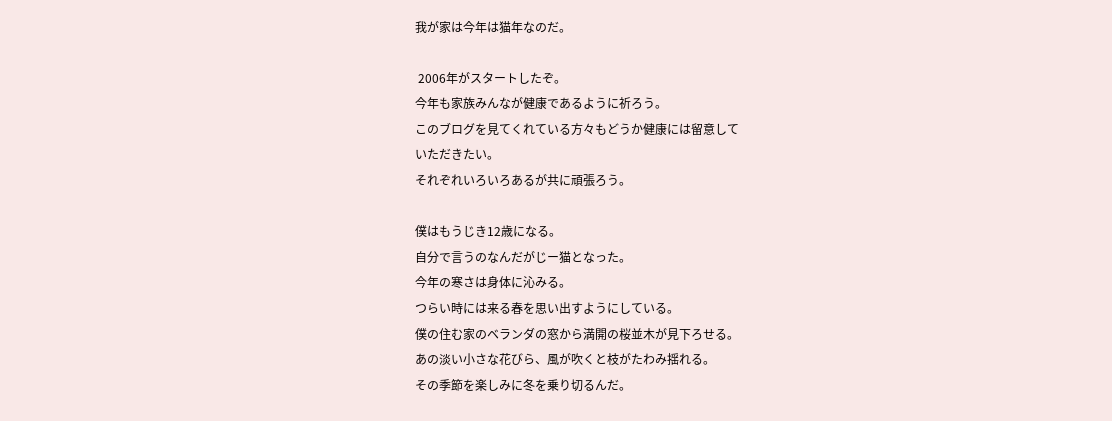我が家は今年は猫年なのだ。

 2006年がスタートしたぞ。
今年も家族みんなが健康であるように祈ろう。
このブログを見てくれている方々もどうか健康には留意して
いただきたい。
それぞれいろいろあるが共に頑張ろう。

僕はもうじき12歳になる。
自分で言うのなんだがじー猫となった。
今年の寒さは身体に沁みる。
つらい時には来る春を思い出すようにしている。
僕の住む家のベランダの窓から満開の桜並木が見下ろせる。
あの淡い小さな花びら、風が吹くと枝がたわみ揺れる。
その季節を楽しみに冬を乗り切るんだ。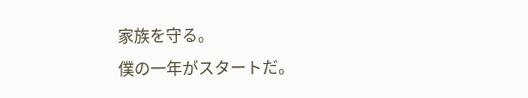家族を守る。
僕の一年がスタートだ。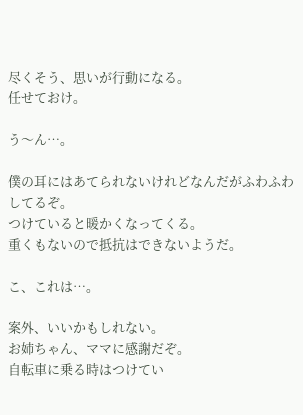尽くそう、思いが行動になる。
任せておけ。

う〜ん…。

僕の耳にはあてられないけれどなんだがふわふわしてるぞ。
つけていると暖かくなってくる。
重くもないので抵抗はできないようだ。

こ、これは…。

案外、いいかもしれない。
お姉ちゃん、ママに感謝だぞ。
自転車に乗る時はつけてい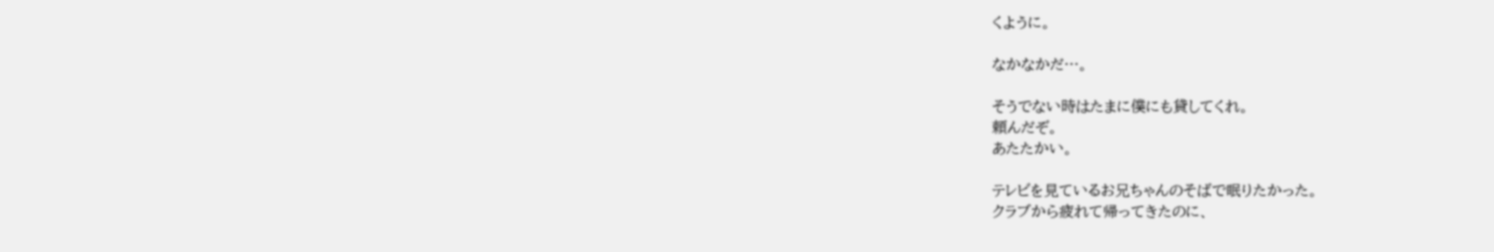くように。

なかなかだ…。

そうでない時はたまに僕にも貸してくれ。
頼んだぞ。
あたたかい。

テレビを見ているお兄ちゃんのそばで眠りたかった。
クラブから疲れて帰ってきたのに、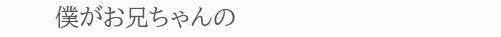僕がお兄ちゃんの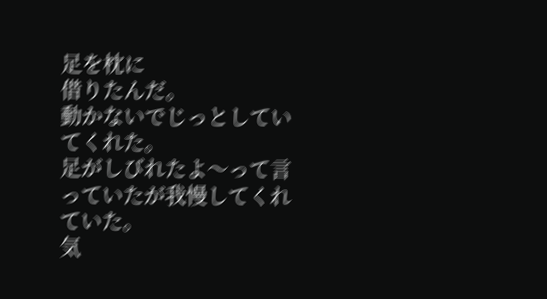足を枕に
借りたんだ。
動かないでじっとしていてくれた。
足がしびれたよ〜って言っていたが我慢してくれていた。
気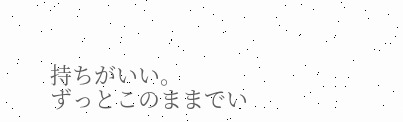持ちがいい。
ずっとこのままでい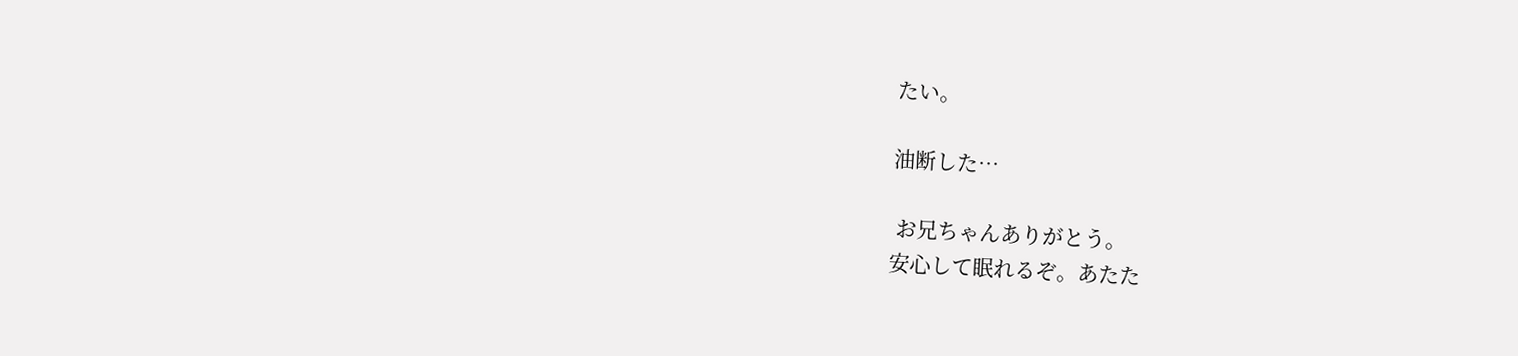たい。

油断した…

 お兄ちゃんありがとう。
安心して眠れるぞ。あたた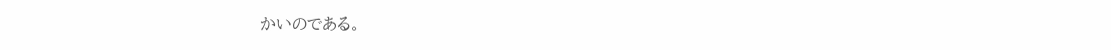かいのである。